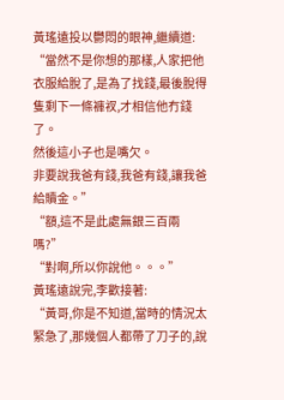黃瑤遠投以鬱悶的眼神,繼續道:
“當然不是你想的那樣,人家把他衣服給脫了,是為了找錢,最後脫得隻剩下一條褲衩,才相信他冇錢了。
然後這小子也是嘴欠。
非要說我爸有錢,我爸有錢,讓我爸給贖金。”
“額,這不是此處無銀三百兩嗎?”
“對啊,所以你說他。。。”
黃瑤遠說完,李歡接著:
“黃哥,你是不知道,當時的情況太緊急了,那幾個人都帶了刀子的,說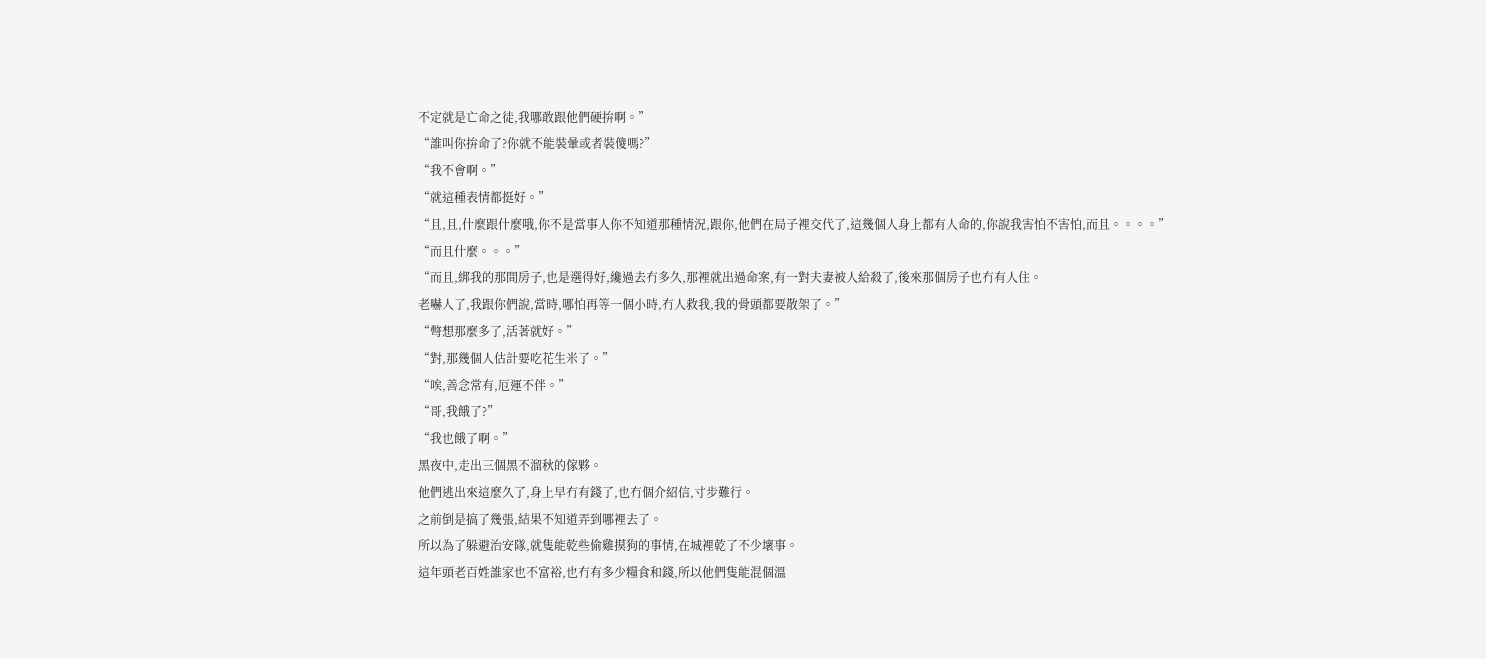不定就是亡命之徒,我哪敢跟他們硬拚啊。”
“誰叫你拚命了?你就不能裝暈或者裝傻嗎?”
“我不會啊。”
“就這種表情都挺好。”
“且,且,什麼跟什麼哦,你不是當事人你不知道那種情況,跟你,他們在局子裡交代了,這幾個人身上都有人命的,你說我害怕不害怕,而且。。。。”
“而且什麼。。。”
“而且,綁我的那間房子,也是選得好,纔過去冇多久,那裡就出過命案,有一對夫妻被人給殺了,後來那個房子也冇有人住。
老嚇人了,我跟你們說,當時,哪怕再等一個小時,冇人救我,我的骨頭都要散架了。”
“彆想那麼多了,活著就好。”
“對,那幾個人估計要吃花生米了。”
“唉,善念常有,厄運不伴。”
“哥,我餓了?”
“我也餓了啊。”
黑夜中,走出三個黑不溜秋的傢夥。
他們逃出來這麼久了,身上早冇有錢了,也冇個介紹信,寸步難行。
之前倒是搞了幾張,結果不知道弄到哪裡去了。
所以為了躲避治安隊,就隻能乾些偷雞摸狗的事情,在城裡乾了不少壞事。
這年頭老百姓誰家也不富裕,也冇有多少糧食和錢,所以他們隻能混個溫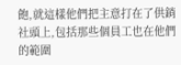飽,就這樣他們把主意打在了供銷社頭上,包括那些個員工也在他們的範圍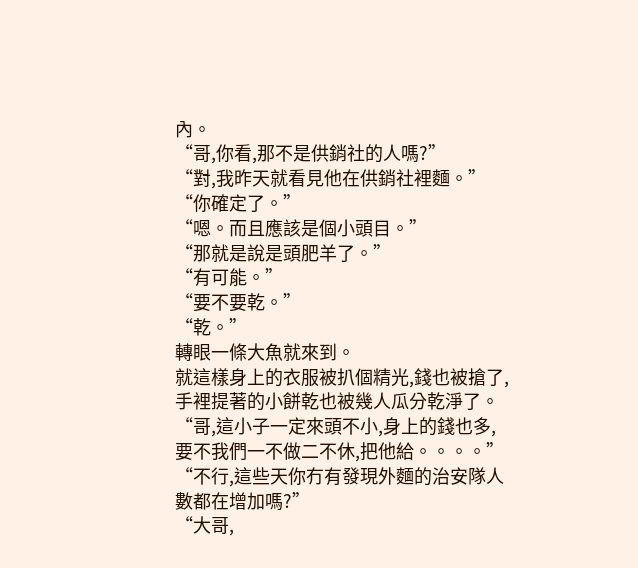內。
“哥,你看,那不是供銷社的人嗎?”
“對,我昨天就看見他在供銷社裡麵。”
“你確定了。”
“嗯。而且應該是個小頭目。”
“那就是說是頭肥羊了。”
“有可能。”
“要不要乾。”
“乾。”
轉眼一條大魚就來到。
就這樣身上的衣服被扒個精光,錢也被搶了,手裡提著的小餅乾也被幾人瓜分乾淨了。
“哥,這小子一定來頭不小,身上的錢也多,要不我們一不做二不休,把他給。。。。”
“不行,這些天你冇有發現外麵的治安隊人數都在增加嗎?”
“大哥,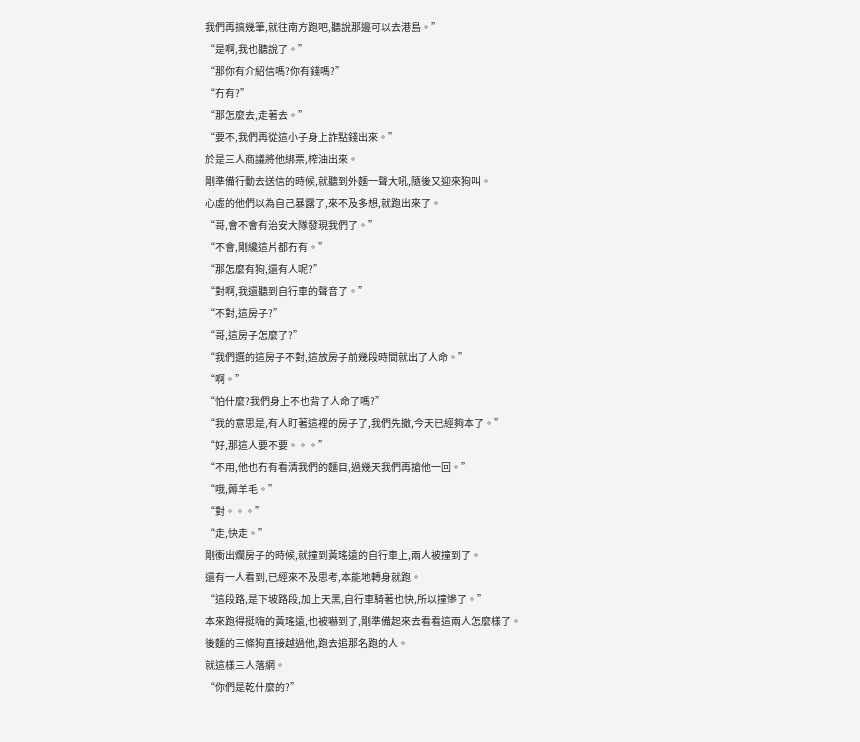我們再搞幾筆,就往南方跑吧,聽說那邊可以去港島。”
“是啊,我也聽說了。”
“那你有介紹信嗎?你有錢嗎?”
“冇有?”
“那怎麼去,走著去。”
“要不,我們再從這小子身上詐點錢出來。”
於是三人商議將他綁票,榨油出來。
剛準備行動去送信的時候,就聽到外麵一聲大吼,隨後又迎來狗叫。
心虛的他們以為自己暴露了,來不及多想,就跑出來了。
“哥,會不會有治安大隊發現我們了。”
“不會,剛纔這片都冇有。”
“那怎麼有狗,還有人呢?”
“對啊,我還聽到自行車的聲音了。”
“不對,這房子?”
“哥,這房子怎麼了?”
“我們選的這房子不對,這放房子前幾段時間就出了人命。”
“啊。”
“怕什麼?我們身上不也背了人命了嗎?”
“我的意思是,有人盯著這裡的房子了,我們先撤,今天已經夠本了。”
“好,那這人要不要。。。”
“不用,他也冇有看清我們的麵目,過幾天我們再搶他一回。”
“哦,薅羊毛。”
“對。。。”
“走,快走。”
剛衝出爛房子的時候,就撞到黃瑤遠的自行車上,兩人被撞到了。
還有一人看到,已經來不及思考,本能地轉身就跑。
“這段路,是下坡路段,加上天黑,自行車騎著也快,所以撞慘了。”
本來跑得挺嗨的黃瑤遠,也被嚇到了,剛準備起來去看看這兩人怎麼樣了。
後麵的三條狗直接越過他,跑去追那名跑的人。
就這樣三人落網。
“你們是乾什麼的?”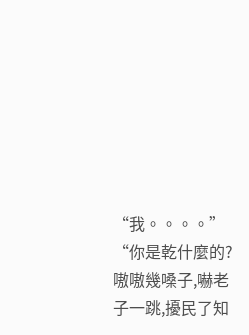“我。。。。”
“你是乾什麼的?嗷嗷幾嗓子,嚇老子一跳,擾民了知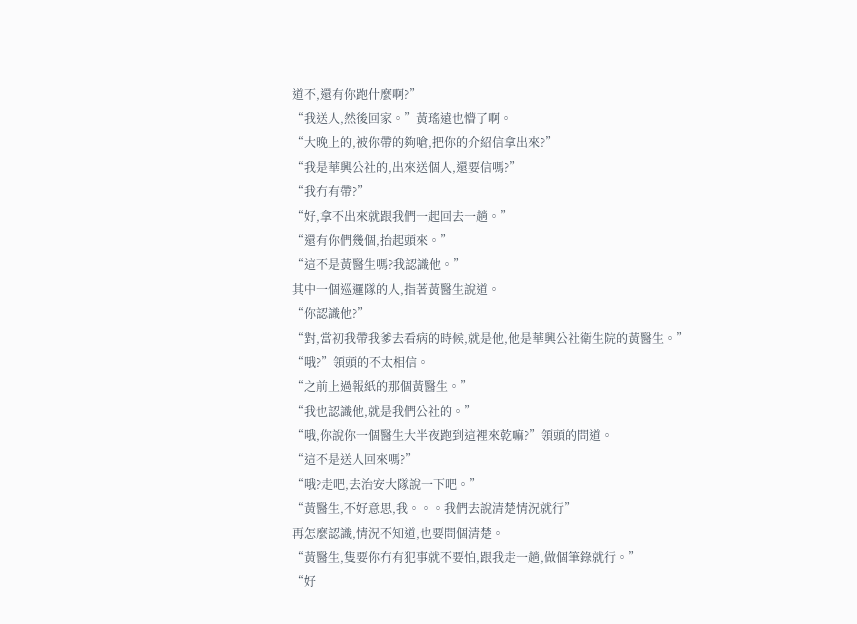道不,還有你跑什麼啊?”
“我送人,然後回家。”黃瑤遠也懵了啊。
“大晚上的,被你帶的夠嗆,把你的介紹信拿出來?”
“我是華興公社的,出來送個人,還要信嗎?”
“我冇有帶?”
“好,拿不出來就跟我們一起回去一趟。”
“還有你們幾個,抬起頭來。”
“這不是黃醫生嗎?我認識他。”
其中一個巡邏隊的人,指著黃醫生說道。
“你認識他?”
“對,當初我帶我爹去看病的時候,就是他,他是華興公社衛生院的黃醫生。”
“哦?”領頭的不太相信。
“之前上過報紙的那個黃醫生。”
“我也認識他,就是我們公社的。”
“哦,你說你一個醫生大半夜跑到這裡來乾嘛?”領頭的問道。
“這不是送人回來嗎?”
“哦?走吧,去治安大隊說一下吧。”
“黃醫生,不好意思,我。。。我們去說清楚情況就行”
再怎麼認識,情況不知道,也要問個清楚。
“黃醫生,隻要你冇有犯事就不要怕,跟我走一趟,做個筆錄就行。”
“好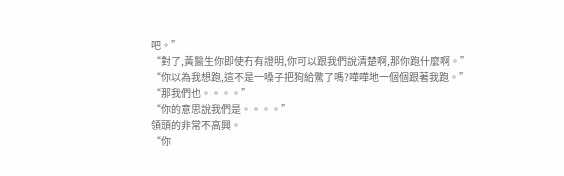吧。”
“對了,黃醫生你即使冇有證明,你可以跟我們說清楚啊,那你跑什麼啊。”
“你以為我想跑,這不是一嗓子把狗給驚了嗎?嘩嘩地一個個跟著我跑。”
“那我們也。。。。”
“你的意思說我們是。。。。”
領頭的非常不高興。
“你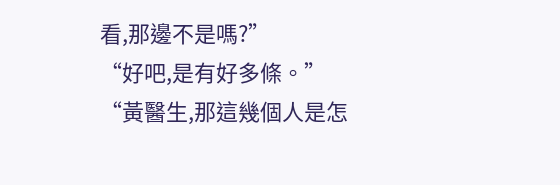看,那邊不是嗎?”
“好吧,是有好多條。”
“黃醫生,那這幾個人是怎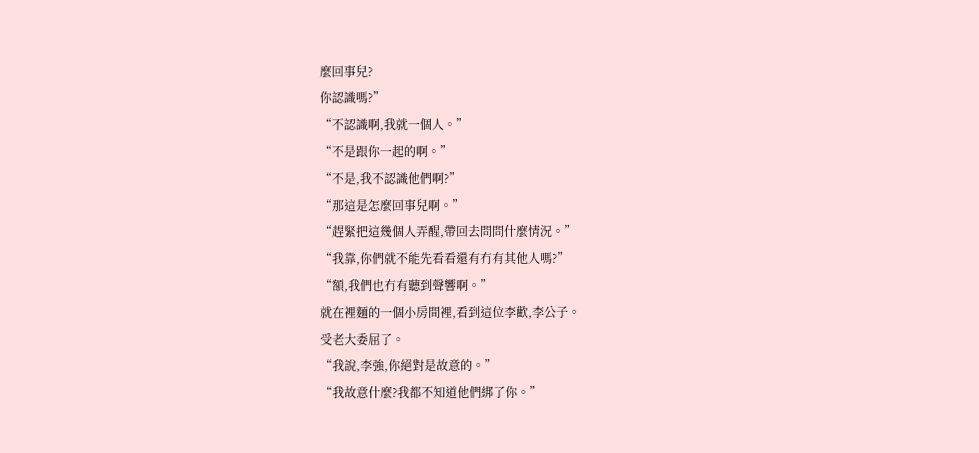麼回事兒?
你認識嗎?”
“不認識啊,我就一個人。”
“不是跟你一起的啊。”
“不是,我不認識他們啊?”
“那這是怎麼回事兒啊。”
“趕緊把這幾個人弄醒,帶回去問問什麼情況。”
“我靠,你們就不能先看看還有冇有其他人嗎?”
“額,我們也冇有聽到聲響啊。”
就在裡麵的一個小房間裡,看到這位李歡,李公子。
受老大委屈了。
“我說,李強,你絕對是故意的。”
“我故意什麼?我都不知道他們綁了你。”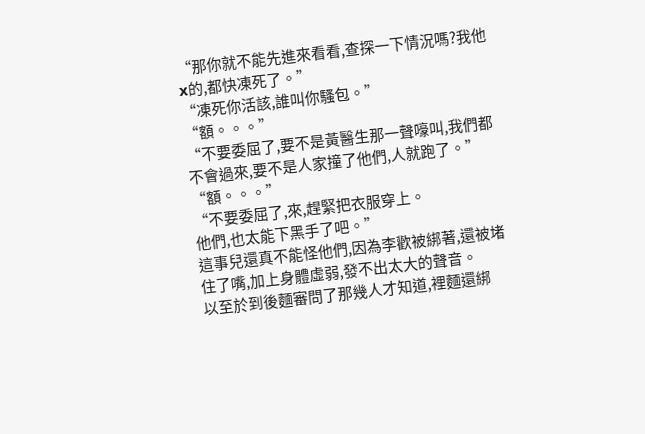“那你就不能先進來看看,查探一下情況嗎?我他x的,都快凍死了。”
“凍死你活該,誰叫你騷包。”
“額。。。”
“不要委屈了,要不是黃醫生那一聲嚎叫,我們都不會過來,要不是人家撞了他們,人就跑了。”
“額。。。”
“不要委屈了,來,趕緊把衣服穿上。
他們,也太能下黑手了吧。”
這事兒還真不能怪他們,因為李歡被綁著,還被堵住了嘴,加上身體虛弱,發不出太大的聲音。
以至於到後麵審問了那幾人才知道,裡麵還綁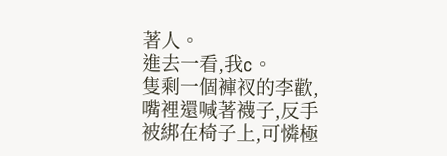著人。
進去一看,我c。
隻剩一個褲衩的李歡,嘴裡還喊著襪子,反手被綁在椅子上,可憐極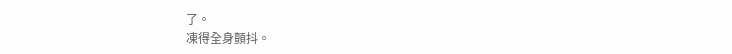了。
凍得全身顫抖。